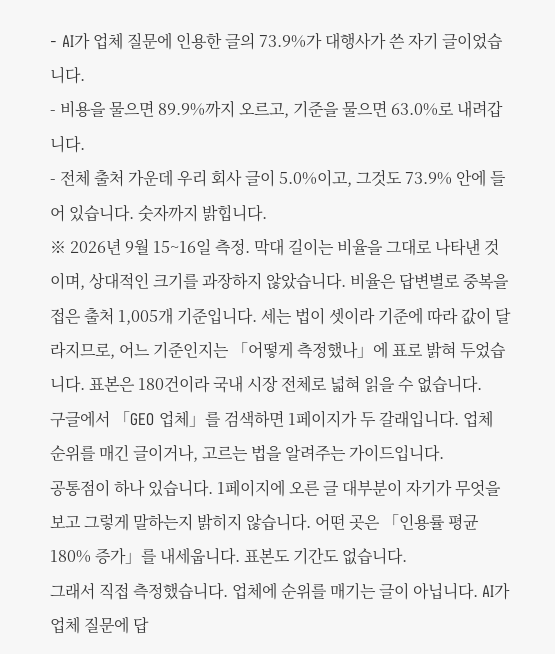- AI가 업체 질문에 인용한 글의 73.9%가 대행사가 쓴 자기 글이었습니다.
- 비용을 물으면 89.9%까지 오르고, 기준을 물으면 63.0%로 내려갑니다.
- 전체 출처 가운데 우리 회사 글이 5.0%이고, 그것도 73.9% 안에 들어 있습니다. 숫자까지 밝힙니다.
※ 2026년 9월 15~16일 측정. 막대 길이는 비율을 그대로 나타낸 것이며, 상대적인 크기를 과장하지 않았습니다. 비율은 답변별로 중복을 접은 출처 1,005개 기준입니다. 세는 법이 셋이라 기준에 따라 값이 달라지므로, 어느 기준인지는 「어떻게 측정했나」에 표로 밝혀 두었습니다. 표본은 180건이라 국내 시장 전체로 넓혀 읽을 수 없습니다.
구글에서 「GEO 업체」를 검색하면 1페이지가 두 갈래입니다. 업체 순위를 매긴 글이거나, 고르는 법을 알려주는 가이드입니다.
공통점이 하나 있습니다. 1페이지에 오른 글 대부분이 자기가 무엇을 보고 그렇게 말하는지 밝히지 않습니다. 어떤 곳은 「인용률 평균 180% 증가」를 내세웁니다. 표본도 기간도 없습니다.
그래서 직접 측정했습니다. 업체에 순위를 매기는 글이 아닙니다. AI가 업체 질문에 답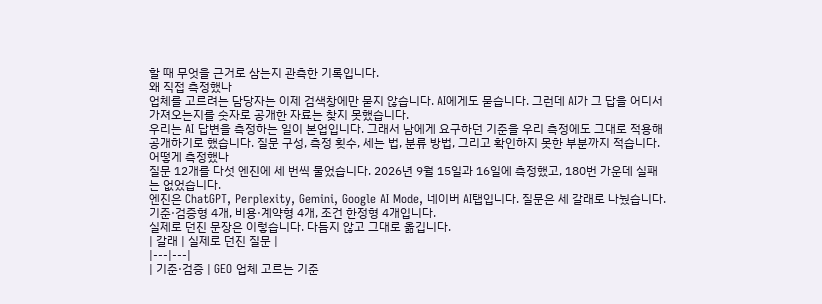할 때 무엇을 근거로 삼는지 관측한 기록입니다.
왜 직접 측정했나
업체를 고르려는 담당자는 이제 검색창에만 묻지 않습니다. AI에게도 묻습니다. 그런데 AI가 그 답을 어디서 가져오는지를 숫자로 공개한 자료는 찾지 못했습니다.
우리는 AI 답변을 측정하는 일이 본업입니다. 그래서 남에게 요구하던 기준을 우리 측정에도 그대로 적용해 공개하기로 했습니다. 질문 구성, 측정 횟수, 세는 법, 분류 방법, 그리고 확인하지 못한 부분까지 적습니다.
어떻게 측정했나
질문 12개를 다섯 엔진에 세 번씩 물었습니다. 2026년 9월 15일과 16일에 측정했고, 180번 가운데 실패는 없었습니다.
엔진은 ChatGPT, Perplexity, Gemini, Google AI Mode, 네이버 AI탭입니다. 질문은 세 갈래로 나눴습니다. 기준·검증형 4개, 비용·계약형 4개, 조건 한정형 4개입니다.
실제로 던진 문장은 이렇습니다. 다듬지 않고 그대로 옮깁니다.
| 갈래 | 실제로 던진 질문 |
|---|---|
| 기준·검증 | GEO 업체 고르는 기준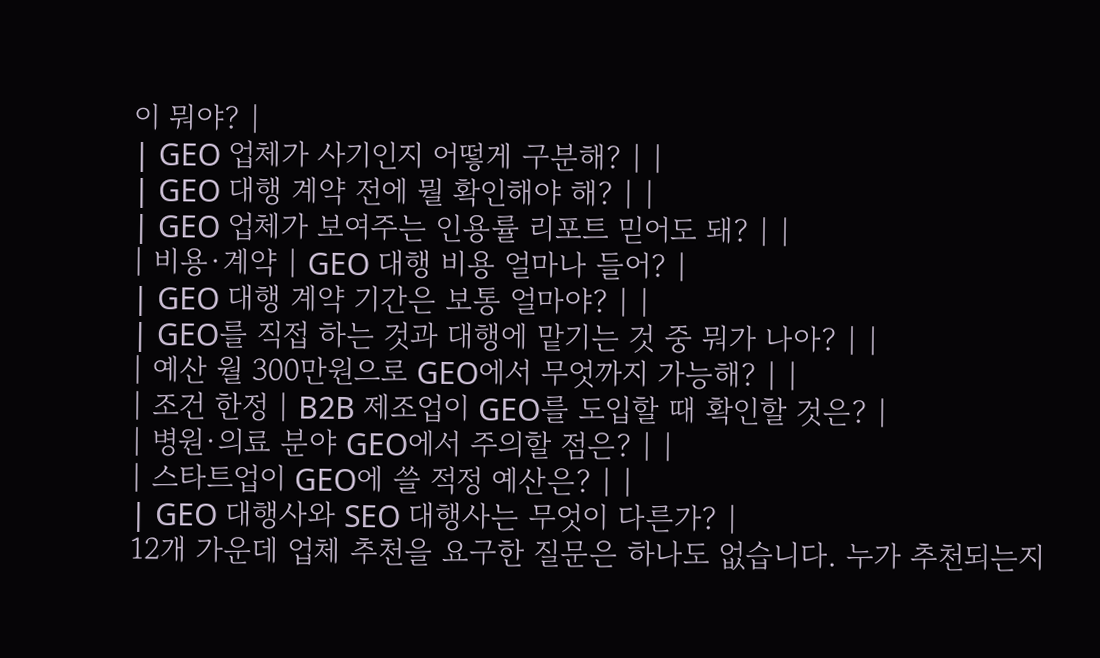이 뭐야? |
| GEO 업체가 사기인지 어떻게 구분해? | |
| GEO 대행 계약 전에 뭘 확인해야 해? | |
| GEO 업체가 보여주는 인용률 리포트 믿어도 돼? | |
| 비용·계약 | GEO 대행 비용 얼마나 들어? |
| GEO 대행 계약 기간은 보통 얼마야? | |
| GEO를 직접 하는 것과 대행에 맡기는 것 중 뭐가 나아? | |
| 예산 월 300만원으로 GEO에서 무엇까지 가능해? | |
| 조건 한정 | B2B 제조업이 GEO를 도입할 때 확인할 것은? |
| 병원·의료 분야 GEO에서 주의할 점은? | |
| 스타트업이 GEO에 쓸 적정 예산은? | |
| GEO 대행사와 SEO 대행사는 무엇이 다른가? |
12개 가운데 업체 추천을 요구한 질문은 하나도 없습니다. 누가 추천되는지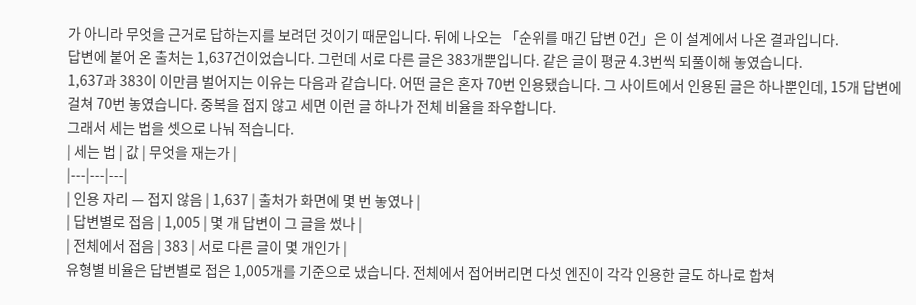가 아니라 무엇을 근거로 답하는지를 보려던 것이기 때문입니다. 뒤에 나오는 「순위를 매긴 답변 0건」은 이 설계에서 나온 결과입니다.
답변에 붙어 온 출처는 1,637건이었습니다. 그런데 서로 다른 글은 383개뿐입니다. 같은 글이 평균 4.3번씩 되풀이해 놓였습니다.
1,637과 383이 이만큼 벌어지는 이유는 다음과 같습니다. 어떤 글은 혼자 70번 인용됐습니다. 그 사이트에서 인용된 글은 하나뿐인데, 15개 답변에 걸쳐 70번 놓였습니다. 중복을 접지 않고 세면 이런 글 하나가 전체 비율을 좌우합니다.
그래서 세는 법을 셋으로 나눠 적습니다.
| 세는 법 | 값 | 무엇을 재는가 |
|---|---|---|
| 인용 자리 — 접지 않음 | 1,637 | 출처가 화면에 몇 번 놓였나 |
| 답변별로 접음 | 1,005 | 몇 개 답변이 그 글을 썼나 |
| 전체에서 접음 | 383 | 서로 다른 글이 몇 개인가 |
유형별 비율은 답변별로 접은 1,005개를 기준으로 냈습니다. 전체에서 접어버리면 다섯 엔진이 각각 인용한 글도 하나로 합쳐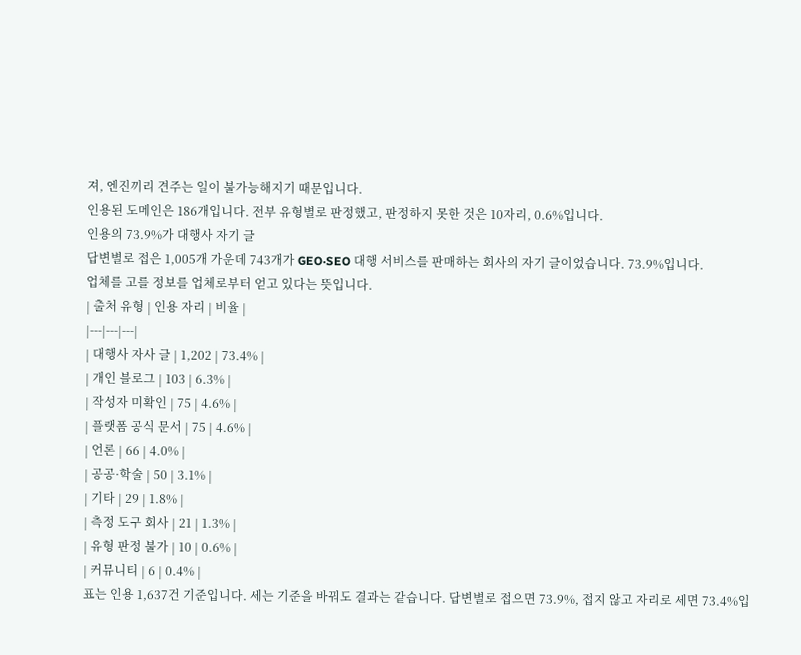져, 엔진끼리 견주는 일이 불가능해지기 때문입니다.
인용된 도메인은 186개입니다. 전부 유형별로 판정했고, 판정하지 못한 것은 10자리, 0.6%입니다.
인용의 73.9%가 대행사 자기 글
답변별로 접은 1,005개 가운데 743개가 GEO·SEO 대행 서비스를 판매하는 회사의 자기 글이었습니다. 73.9%입니다.
업체를 고를 정보를 업체로부터 얻고 있다는 뜻입니다.
| 출처 유형 | 인용 자리 | 비율 |
|---|---|---|
| 대행사 자사 글 | 1,202 | 73.4% |
| 개인 블로그 | 103 | 6.3% |
| 작성자 미확인 | 75 | 4.6% |
| 플랫폼 공식 문서 | 75 | 4.6% |
| 언론 | 66 | 4.0% |
| 공공·학술 | 50 | 3.1% |
| 기타 | 29 | 1.8% |
| 측정 도구 회사 | 21 | 1.3% |
| 유형 판정 불가 | 10 | 0.6% |
| 커뮤니티 | 6 | 0.4% |
표는 인용 1,637건 기준입니다. 세는 기준을 바꿔도 결과는 같습니다. 답변별로 접으면 73.9%, 접지 않고 자리로 세면 73.4%입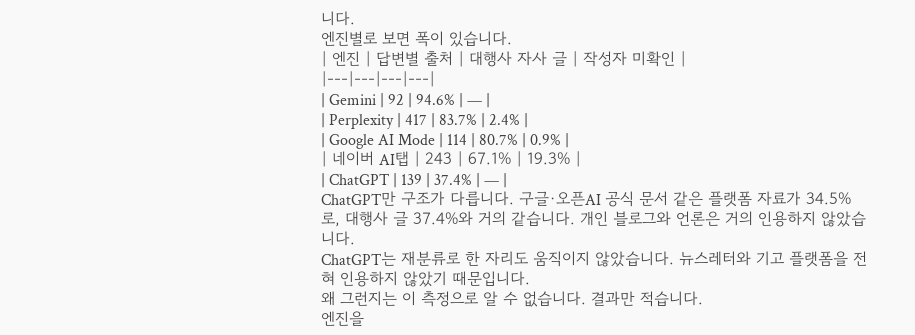니다.
엔진별로 보면 폭이 있습니다.
| 엔진 | 답변별 출처 | 대행사 자사 글 | 작성자 미확인 |
|---|---|---|---|
| Gemini | 92 | 94.6% | — |
| Perplexity | 417 | 83.7% | 2.4% |
| Google AI Mode | 114 | 80.7% | 0.9% |
| 네이버 AI탭 | 243 | 67.1% | 19.3% |
| ChatGPT | 139 | 37.4% | — |
ChatGPT만 구조가 다릅니다. 구글·오픈AI 공식 문서 같은 플랫폼 자료가 34.5%로, 대행사 글 37.4%와 거의 같습니다. 개인 블로그와 언론은 거의 인용하지 않았습니다.
ChatGPT는 재분류로 한 자리도 움직이지 않았습니다. 뉴스레터와 기고 플랫폼을 전혀 인용하지 않았기 때문입니다.
왜 그런지는 이 측정으로 알 수 없습니다. 결과만 적습니다.
엔진을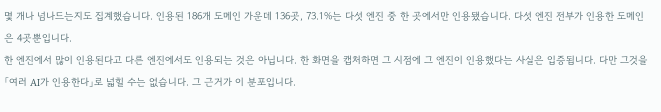몇 개나 넘나드는지도 집계했습니다. 인용된 186개 도메인 가운데 136곳, 73.1%는 다섯 엔진 중 한 곳에서만 인용됐습니다. 다섯 엔진 전부가 인용한 도메인은 4곳뿐입니다.
한 엔진에서 많이 인용된다고 다른 엔진에서도 인용되는 것은 아닙니다. 한 화면을 캡처하면 그 시점에 그 엔진이 인용했다는 사실은 입증됩니다. 다만 그것을 「여러 AI가 인용한다」로 넓힐 수는 없습니다. 그 근거가 이 분포입니다.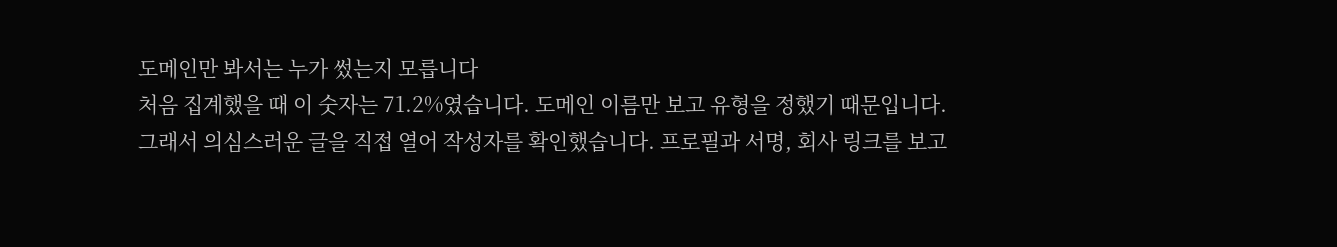도메인만 봐서는 누가 썼는지 모릅니다
처음 집계했을 때 이 숫자는 71.2%였습니다. 도메인 이름만 보고 유형을 정했기 때문입니다.
그래서 의심스러운 글을 직접 열어 작성자를 확인했습니다. 프로필과 서명, 회사 링크를 보고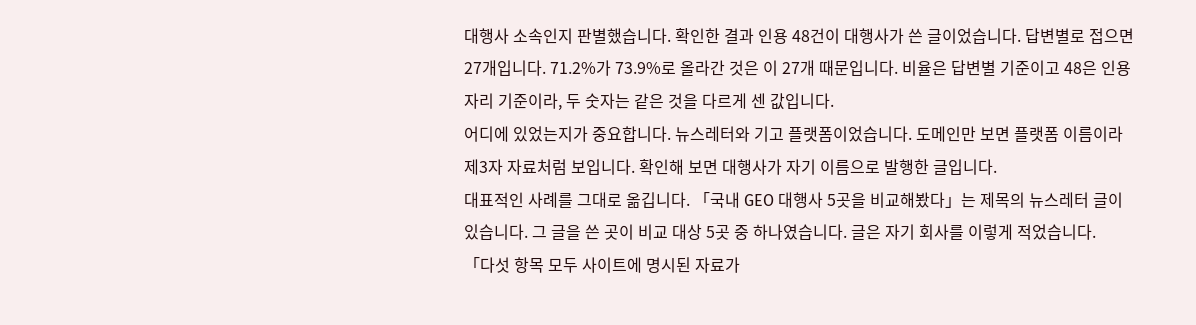대행사 소속인지 판별했습니다. 확인한 결과 인용 48건이 대행사가 쓴 글이었습니다. 답변별로 접으면 27개입니다. 71.2%가 73.9%로 올라간 것은 이 27개 때문입니다. 비율은 답변별 기준이고 48은 인용 자리 기준이라, 두 숫자는 같은 것을 다르게 센 값입니다.
어디에 있었는지가 중요합니다. 뉴스레터와 기고 플랫폼이었습니다. 도메인만 보면 플랫폼 이름이라 제3자 자료처럼 보입니다. 확인해 보면 대행사가 자기 이름으로 발행한 글입니다.
대표적인 사례를 그대로 옮깁니다. 「국내 GEO 대행사 5곳을 비교해봤다」는 제목의 뉴스레터 글이 있습니다. 그 글을 쓴 곳이 비교 대상 5곳 중 하나였습니다. 글은 자기 회사를 이렇게 적었습니다.
「다섯 항목 모두 사이트에 명시된 자료가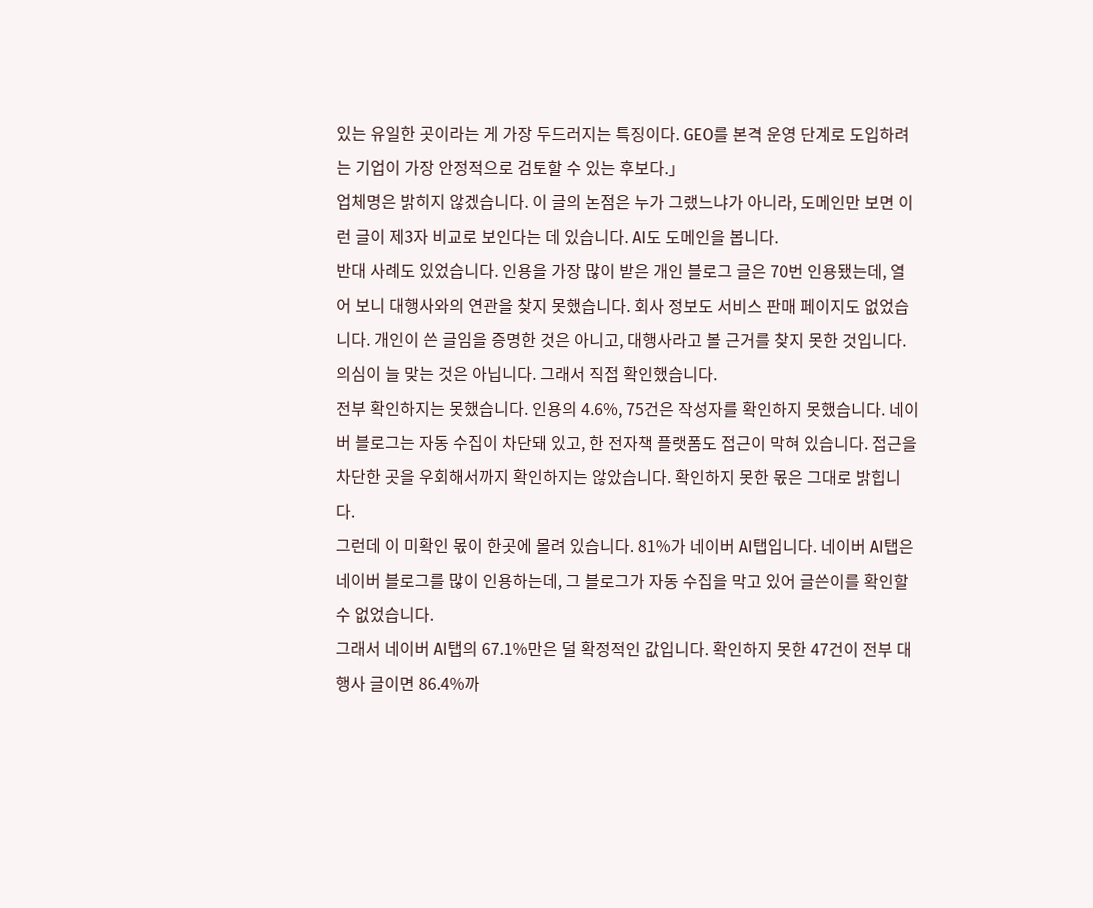있는 유일한 곳이라는 게 가장 두드러지는 특징이다. GEO를 본격 운영 단계로 도입하려는 기업이 가장 안정적으로 검토할 수 있는 후보다.」
업체명은 밝히지 않겠습니다. 이 글의 논점은 누가 그랬느냐가 아니라, 도메인만 보면 이런 글이 제3자 비교로 보인다는 데 있습니다. AI도 도메인을 봅니다.
반대 사례도 있었습니다. 인용을 가장 많이 받은 개인 블로그 글은 70번 인용됐는데, 열어 보니 대행사와의 연관을 찾지 못했습니다. 회사 정보도 서비스 판매 페이지도 없었습니다. 개인이 쓴 글임을 증명한 것은 아니고, 대행사라고 볼 근거를 찾지 못한 것입니다. 의심이 늘 맞는 것은 아닙니다. 그래서 직접 확인했습니다.
전부 확인하지는 못했습니다. 인용의 4.6%, 75건은 작성자를 확인하지 못했습니다. 네이버 블로그는 자동 수집이 차단돼 있고, 한 전자책 플랫폼도 접근이 막혀 있습니다. 접근을 차단한 곳을 우회해서까지 확인하지는 않았습니다. 확인하지 못한 몫은 그대로 밝힙니다.
그런데 이 미확인 몫이 한곳에 몰려 있습니다. 81%가 네이버 AI탭입니다. 네이버 AI탭은 네이버 블로그를 많이 인용하는데, 그 블로그가 자동 수집을 막고 있어 글쓴이를 확인할 수 없었습니다.
그래서 네이버 AI탭의 67.1%만은 덜 확정적인 값입니다. 확인하지 못한 47건이 전부 대행사 글이면 86.4%까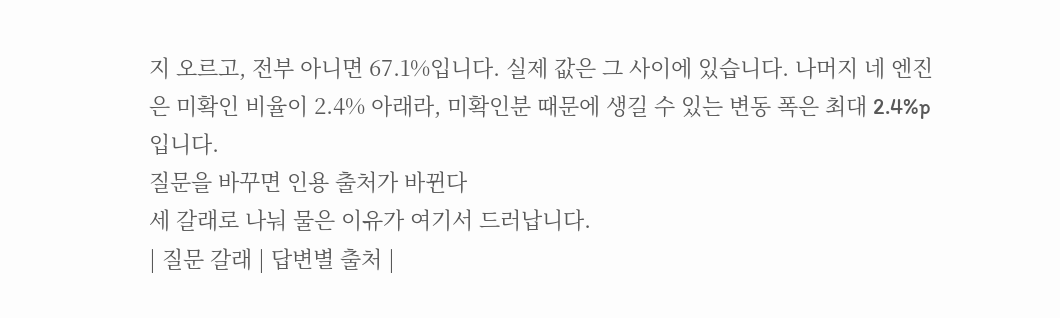지 오르고, 전부 아니면 67.1%입니다. 실제 값은 그 사이에 있습니다. 나머지 네 엔진은 미확인 비율이 2.4% 아래라, 미확인분 때문에 생길 수 있는 변동 폭은 최대 2.4%p입니다.
질문을 바꾸면 인용 출처가 바뀐다
세 갈래로 나눠 물은 이유가 여기서 드러납니다.
| 질문 갈래 | 답변별 출처 |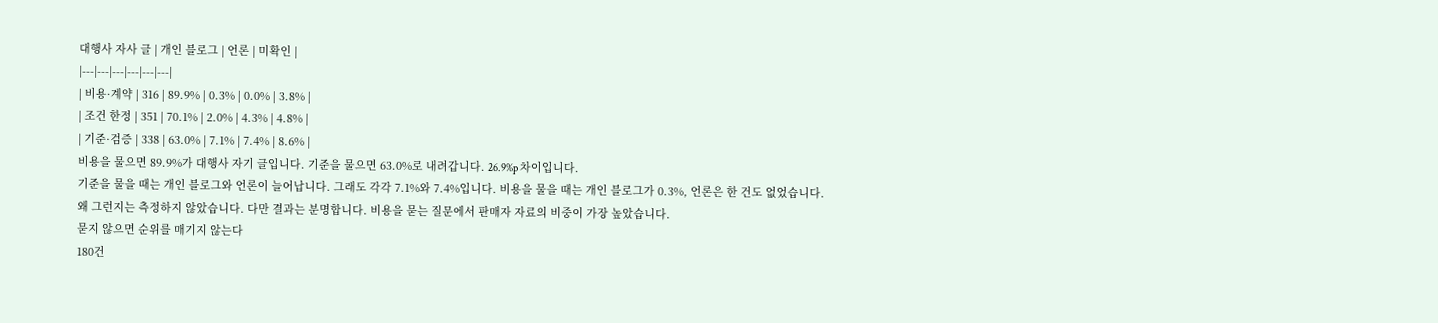대행사 자사 글 | 개인 블로그 | 언론 | 미확인 |
|---|---|---|---|---|---|
| 비용·계약 | 316 | 89.9% | 0.3% | 0.0% | 3.8% |
| 조건 한정 | 351 | 70.1% | 2.0% | 4.3% | 4.8% |
| 기준·검증 | 338 | 63.0% | 7.1% | 7.4% | 8.6% |
비용을 물으면 89.9%가 대행사 자기 글입니다. 기준을 물으면 63.0%로 내려갑니다. 26.9%p 차이입니다.
기준을 물을 때는 개인 블로그와 언론이 늘어납니다. 그래도 각각 7.1%와 7.4%입니다. 비용을 물을 때는 개인 블로그가 0.3%, 언론은 한 건도 없었습니다.
왜 그런지는 측정하지 않았습니다. 다만 결과는 분명합니다. 비용을 묻는 질문에서 판매자 자료의 비중이 가장 높았습니다.
묻지 않으면 순위를 매기지 않는다
180건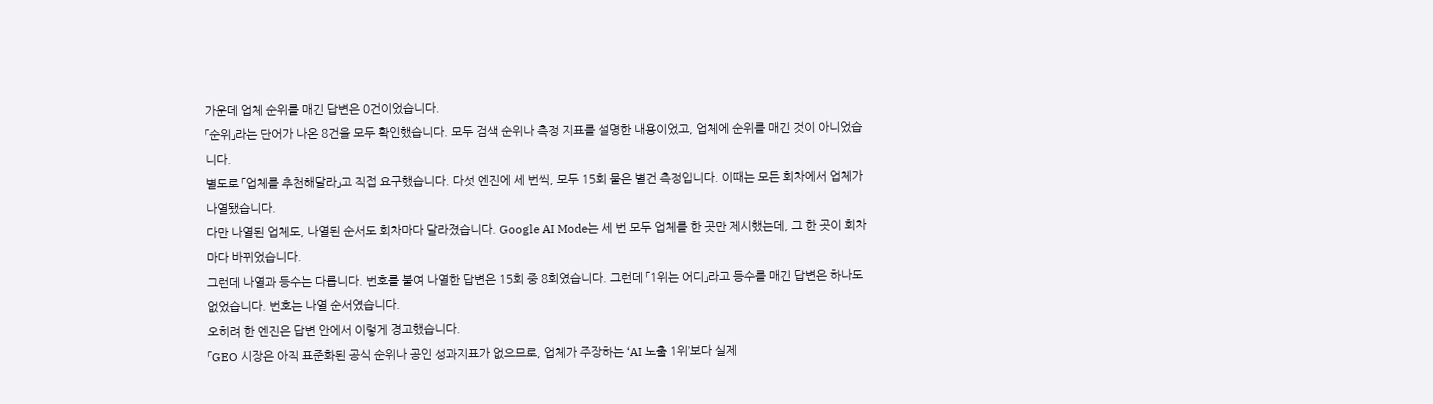가운데 업체 순위를 매긴 답변은 0건이었습니다.
「순위」라는 단어가 나온 8건을 모두 확인했습니다. 모두 검색 순위나 측정 지표를 설명한 내용이었고, 업체에 순위를 매긴 것이 아니었습니다.
별도로 「업체를 추천해달라」고 직접 요구했습니다. 다섯 엔진에 세 번씩, 모두 15회 물은 별건 측정입니다. 이때는 모든 회차에서 업체가 나열됐습니다.
다만 나열된 업체도, 나열된 순서도 회차마다 달라졌습니다. Google AI Mode는 세 번 모두 업체를 한 곳만 제시했는데, 그 한 곳이 회차마다 바뀌었습니다.
그런데 나열과 등수는 다릅니다. 번호를 붙여 나열한 답변은 15회 중 8회였습니다. 그런데 「1위는 어디」라고 등수를 매긴 답변은 하나도 없었습니다. 번호는 나열 순서였습니다.
오히려 한 엔진은 답변 안에서 이렇게 경고했습니다.
「GEO 시장은 아직 표준화된 공식 순위나 공인 성과지표가 없으므로, 업체가 주장하는 ‘AI 노출 1위’보다 실제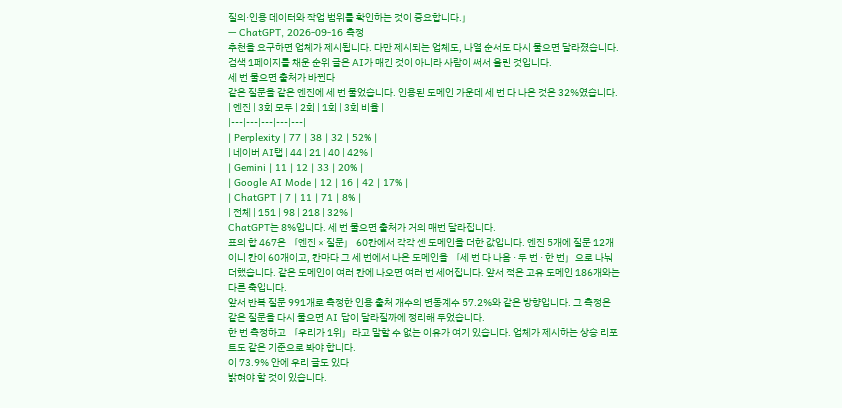질의·인용 데이터와 작업 범위를 확인하는 것이 중요합니다.」
— ChatGPT, 2026-09-16 측정
추천을 요구하면 업체가 제시됩니다. 다만 제시되는 업체도, 나열 순서도 다시 물으면 달라졌습니다. 검색 1페이지를 채운 순위 글은 AI가 매긴 것이 아니라 사람이 써서 올린 것입니다.
세 번 물으면 출처가 바뀐다
같은 질문을 같은 엔진에 세 번 물었습니다. 인용된 도메인 가운데 세 번 다 나온 것은 32%였습니다.
| 엔진 | 3회 모두 | 2회 | 1회 | 3회 비율 |
|---|---|---|---|---|
| Perplexity | 77 | 38 | 32 | 52% |
| 네이버 AI탭 | 44 | 21 | 40 | 42% |
| Gemini | 11 | 12 | 33 | 20% |
| Google AI Mode | 12 | 16 | 42 | 17% |
| ChatGPT | 7 | 11 | 71 | 8% |
| 전체 | 151 | 98 | 218 | 32% |
ChatGPT는 8%입니다. 세 번 물으면 출처가 거의 매번 달라집니다.
표의 합 467은 「엔진 × 질문」 60칸에서 각각 센 도메인을 더한 값입니다. 엔진 5개에 질문 12개이니 칸이 60개이고, 칸마다 그 세 번에서 나온 도메인을 「세 번 다 나옴 · 두 번 · 한 번」으로 나눠 더했습니다. 같은 도메인이 여러 칸에 나오면 여러 번 세어집니다. 앞서 적은 고유 도메인 186개와는 다른 축입니다.
앞서 반복 질문 991개로 측정한 인용 출처 개수의 변동계수 57.2%와 같은 방향입니다. 그 측정은 같은 질문을 다시 물으면 AI 답이 달라질까에 정리해 두었습니다.
한 번 측정하고 「우리가 1위」라고 말할 수 없는 이유가 여기 있습니다. 업체가 제시하는 상승 리포트도 같은 기준으로 봐야 합니다.
이 73.9% 안에 우리 글도 있다
밝혀야 할 것이 있습니다.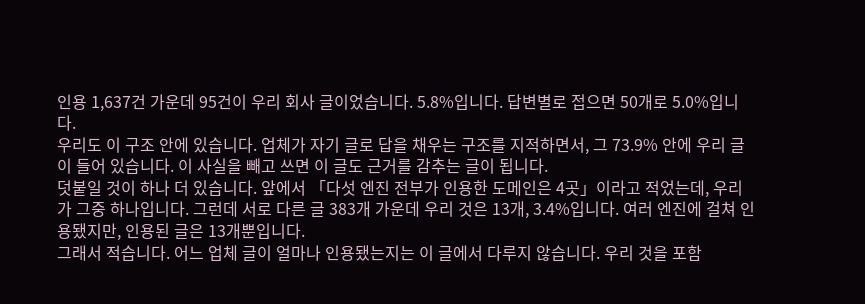인용 1,637건 가운데 95건이 우리 회사 글이었습니다. 5.8%입니다. 답변별로 접으면 50개로 5.0%입니다.
우리도 이 구조 안에 있습니다. 업체가 자기 글로 답을 채우는 구조를 지적하면서, 그 73.9% 안에 우리 글이 들어 있습니다. 이 사실을 빼고 쓰면 이 글도 근거를 감추는 글이 됩니다.
덧붙일 것이 하나 더 있습니다. 앞에서 「다섯 엔진 전부가 인용한 도메인은 4곳」이라고 적었는데, 우리가 그중 하나입니다. 그런데 서로 다른 글 383개 가운데 우리 것은 13개, 3.4%입니다. 여러 엔진에 걸쳐 인용됐지만, 인용된 글은 13개뿐입니다.
그래서 적습니다. 어느 업체 글이 얼마나 인용됐는지는 이 글에서 다루지 않습니다. 우리 것을 포함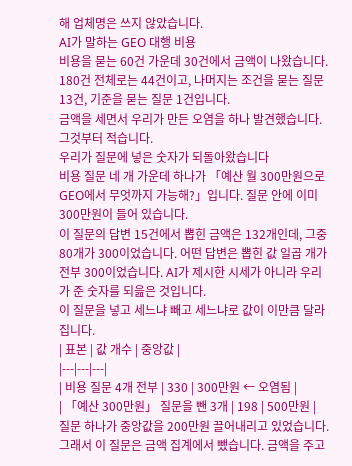해 업체명은 쓰지 않았습니다.
AI가 말하는 GEO 대행 비용
비용을 묻는 60건 가운데 30건에서 금액이 나왔습니다. 180건 전체로는 44건이고, 나머지는 조건을 묻는 질문 13건, 기준을 묻는 질문 1건입니다.
금액을 세면서 우리가 만든 오염을 하나 발견했습니다. 그것부터 적습니다.
우리가 질문에 넣은 숫자가 되돌아왔습니다
비용 질문 네 개 가운데 하나가 「예산 월 300만원으로 GEO에서 무엇까지 가능해?」입니다. 질문 안에 이미 300만원이 들어 있습니다.
이 질문의 답변 15건에서 뽑힌 금액은 132개인데, 그중 80개가 300이었습니다. 어떤 답변은 뽑힌 값 일곱 개가 전부 300이었습니다. AI가 제시한 시세가 아니라 우리가 준 숫자를 되읊은 것입니다.
이 질문을 넣고 세느냐 빼고 세느냐로 값이 이만큼 달라집니다.
| 표본 | 값 개수 | 중앙값 |
|---|---|---|
| 비용 질문 4개 전부 | 330 | 300만원 ← 오염됨 |
| 「예산 300만원」 질문을 뺀 3개 | 198 | 500만원 |
질문 하나가 중앙값을 200만원 끌어내리고 있었습니다. 그래서 이 질문은 금액 집계에서 뺐습니다. 금액을 주고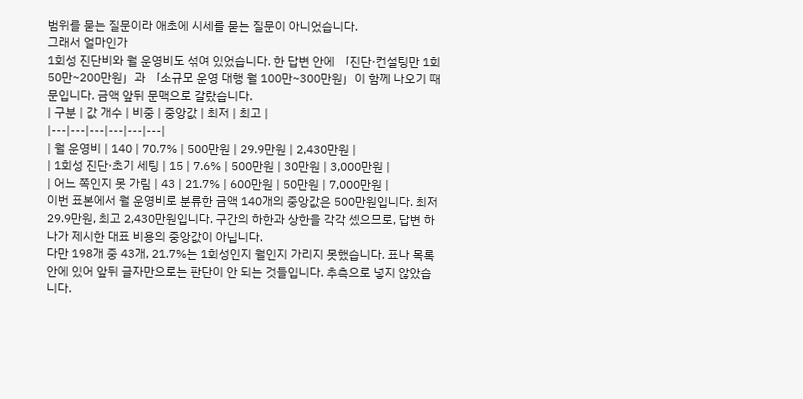범위를 묻는 질문이라 애초에 시세를 묻는 질문이 아니었습니다.
그래서 얼마인가
1회성 진단비와 월 운영비도 섞여 있었습니다. 한 답변 안에 「진단·컨설팅만 1회 50만~200만원」과 「소규모 운영 대행 월 100만~300만원」이 함께 나오기 때문입니다. 금액 앞뒤 문맥으로 갈랐습니다.
| 구분 | 값 개수 | 비중 | 중앙값 | 최저 | 최고 |
|---|---|---|---|---|---|
| 월 운영비 | 140 | 70.7% | 500만원 | 29.9만원 | 2,430만원 |
| 1회성 진단·초기 세팅 | 15 | 7.6% | 500만원 | 30만원 | 3,000만원 |
| 어느 쪽인지 못 가림 | 43 | 21.7% | 600만원 | 50만원 | 7,000만원 |
이번 표본에서 월 운영비로 분류한 금액 140개의 중앙값은 500만원입니다. 최저 29.9만원, 최고 2,430만원입니다. 구간의 하한과 상한을 각각 셌으므로, 답변 하나가 제시한 대표 비용의 중앙값이 아닙니다.
다만 198개 중 43개, 21.7%는 1회성인지 월인지 가리지 못했습니다. 표나 목록 안에 있어 앞뒤 글자만으로는 판단이 안 되는 것들입니다. 추측으로 넣지 않았습니다.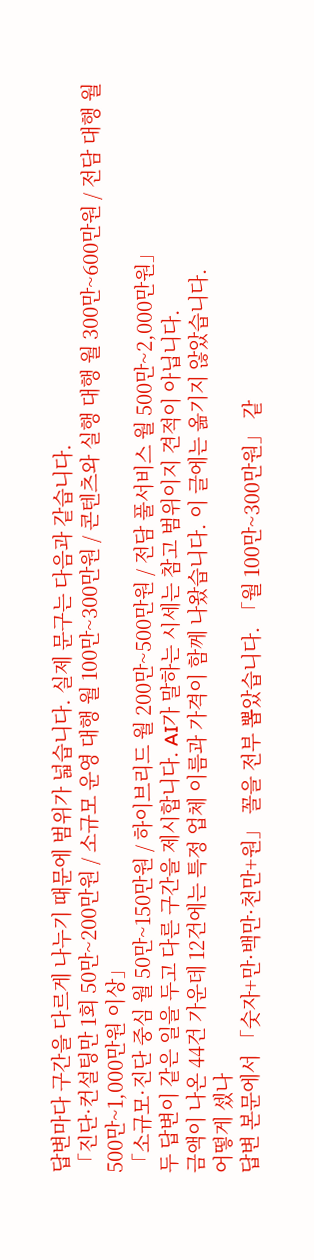답변마다 구간을 다르게 나누기 때문에 범위가 넓습니다. 실제 문구는 다음과 같습니다.
「진단·컨설팅만 1회 50만~200만원 / 소규모 운영 대행 월 100만~300만원 / 콘텐츠와 실행 대행 월 300만~600만원 / 전담 대행 월 500만~1,000만원 이상」
「소규모·진단 중심 월 50만~150만원 / 하이브리드 월 200만~500만원 / 전담 풀서비스 월 500만~2,000만원」
두 답변이 같은 일을 두고 다른 구간을 제시합니다. AI가 말하는 시세는 참고 범위이지 견적이 아닙니다.
금액이 나온 44건 가운데 12건에는 특정 업체 이름과 가격이 함께 나왔습니다. 이 글에는 옮기지 않았습니다.
어떻게 셌나
답변 본문에서 「숫자+만·백만·천만+원」 꼴을 전부 뽑았습니다. 「월 100만~300만원」 같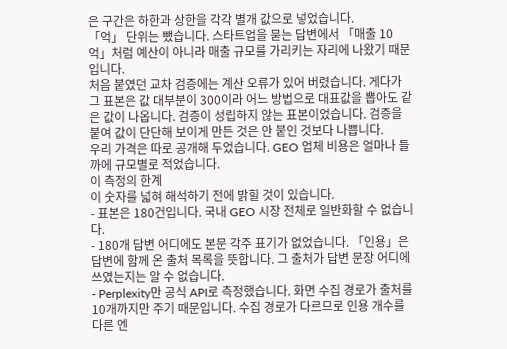은 구간은 하한과 상한을 각각 별개 값으로 넣었습니다.
「억」 단위는 뺐습니다. 스타트업을 묻는 답변에서 「매출 10억」처럼 예산이 아니라 매출 규모를 가리키는 자리에 나왔기 때문입니다.
처음 붙였던 교차 검증에는 계산 오류가 있어 버렸습니다. 게다가 그 표본은 값 대부분이 300이라 어느 방법으로 대표값을 뽑아도 같은 값이 나옵니다. 검증이 성립하지 않는 표본이었습니다. 검증을 붙여 값이 단단해 보이게 만든 것은 안 붙인 것보다 나쁩니다.
우리 가격은 따로 공개해 두었습니다. GEO 업체 비용은 얼마나 들까에 규모별로 적었습니다.
이 측정의 한계
이 숫자를 넓혀 해석하기 전에 밝힐 것이 있습니다.
- 표본은 180건입니다. 국내 GEO 시장 전체로 일반화할 수 없습니다.
- 180개 답변 어디에도 본문 각주 표기가 없었습니다. 「인용」은 답변에 함께 온 출처 목록을 뜻합니다. 그 출처가 답변 문장 어디에 쓰였는지는 알 수 없습니다.
- Perplexity만 공식 API로 측정했습니다. 화면 수집 경로가 출처를 10개까지만 주기 때문입니다. 수집 경로가 다르므로 인용 개수를 다른 엔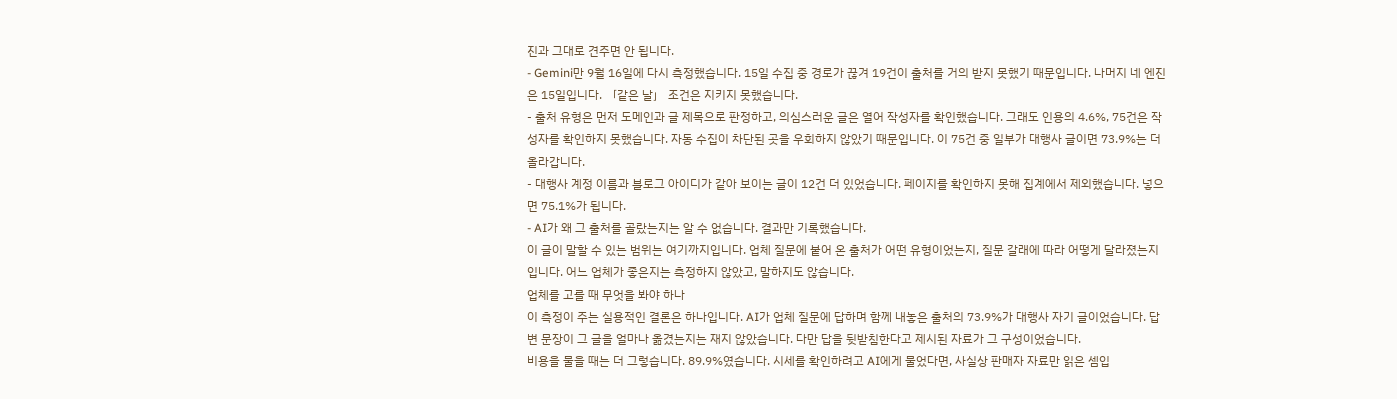진과 그대로 견주면 안 됩니다.
- Gemini만 9월 16일에 다시 측정했습니다. 15일 수집 중 경로가 끊겨 19건이 출처를 거의 받지 못했기 때문입니다. 나머지 네 엔진은 15일입니다. 「같은 날」 조건은 지키지 못했습니다.
- 출처 유형은 먼저 도메인과 글 제목으로 판정하고, 의심스러운 글은 열어 작성자를 확인했습니다. 그래도 인용의 4.6%, 75건은 작성자를 확인하지 못했습니다. 자동 수집이 차단된 곳을 우회하지 않았기 때문입니다. 이 75건 중 일부가 대행사 글이면 73.9%는 더 올라갑니다.
- 대행사 계정 이름과 블로그 아이디가 같아 보이는 글이 12건 더 있었습니다. 페이지를 확인하지 못해 집계에서 제외했습니다. 넣으면 75.1%가 됩니다.
- AI가 왜 그 출처를 골랐는지는 알 수 없습니다. 결과만 기록했습니다.
이 글이 말할 수 있는 범위는 여기까지입니다. 업체 질문에 붙어 온 출처가 어떤 유형이었는지, 질문 갈래에 따라 어떻게 달라졌는지입니다. 어느 업체가 좋은지는 측정하지 않았고, 말하지도 않습니다.
업체를 고를 때 무엇을 봐야 하나
이 측정이 주는 실용적인 결론은 하나입니다. AI가 업체 질문에 답하며 함께 내놓은 출처의 73.9%가 대행사 자기 글이었습니다. 답변 문장이 그 글을 얼마나 옮겼는지는 재지 않았습니다. 다만 답을 뒷받침한다고 제시된 자료가 그 구성이었습니다.
비용을 물을 때는 더 그렇습니다. 89.9%였습니다. 시세를 확인하려고 AI에게 물었다면, 사실상 판매자 자료만 읽은 셈입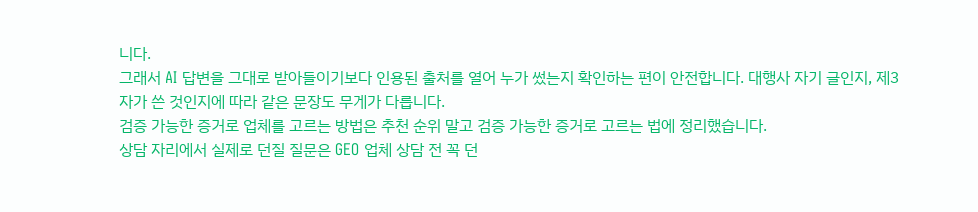니다.
그래서 AI 답변을 그대로 받아들이기보다 인용된 출처를 열어 누가 썼는지 확인하는 편이 안전합니다. 대행사 자기 글인지, 제3자가 쓴 것인지에 따라 같은 문장도 무게가 다릅니다.
검증 가능한 증거로 업체를 고르는 방법은 추천 순위 말고 검증 가능한 증거로 고르는 법에 정리했습니다.
상담 자리에서 실제로 던질 질문은 GEO 업체 상담 전 꼭 던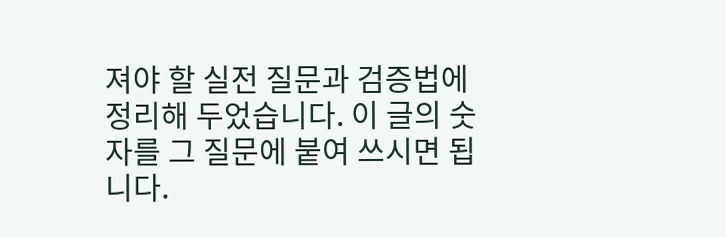져야 할 실전 질문과 검증법에 정리해 두었습니다. 이 글의 숫자를 그 질문에 붙여 쓰시면 됩니다.